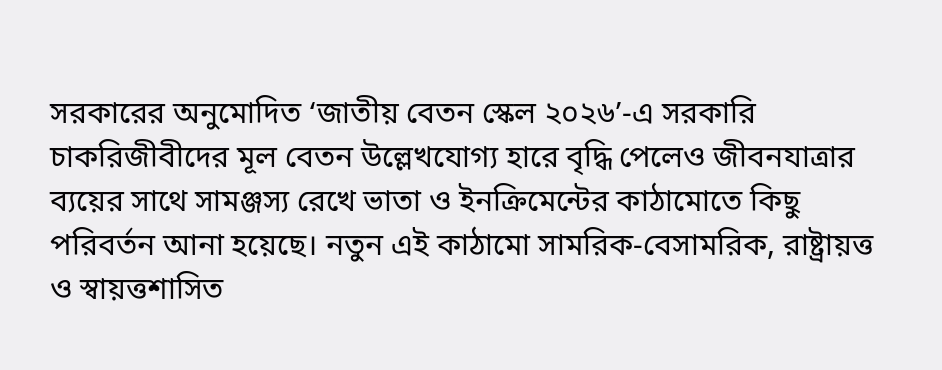সরকারের অনুমোদিত ‘জাতীয় বেতন স্কেল ২০২৬’-এ সরকারি চাকরিজীবীদের মূল বেতন উল্লেখযোগ্য হারে বৃদ্ধি পেলেও জীবনযাত্রার ব্যয়ের সাথে সামঞ্জস্য রেখে ভাতা ও ইনক্রিমেন্টের কাঠামোতে কিছু পরিবর্তন আনা হয়েছে। নতুন এই কাঠামো সামরিক-বেসামরিক, রাষ্ট্রায়ত্ত ও স্বায়ত্তশাসিত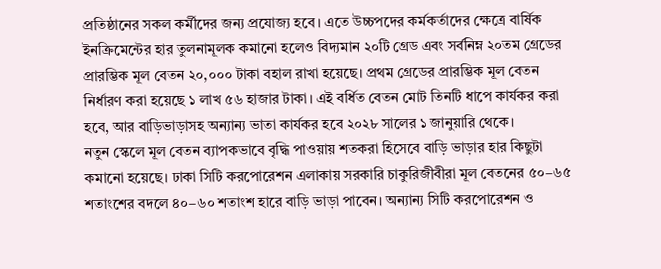প্রতিষ্ঠানের সকল কর্মীদের জন্য প্রযোজ্য হবে। এতে উচ্চপদের কর্মকর্তাদের ক্ষেত্রে বার্ষিক ইনক্রিমেন্টের হার তুলনামূলক কমানো হলেও বিদ্যমান ২০টি গ্রেড এবং সর্বনিম্ন ২০তম গ্রেডের প্রারম্ভিক মূল বেতন ২০,০০০ টাকা বহাল রাখা হয়েছে। প্রথম গ্রেডের প্রারম্ভিক মূল বেতন নির্ধারণ করা হয়েছে ১ লাখ ৫৬ হাজার টাকা। এই বর্ধিত বেতন মোট তিনটি ধাপে কার্যকর করা হবে, আর বাড়িভাড়াসহ অন্যান্য ভাতা কার্যকর হবে ২০২৮ সালের ১ জানুয়ারি থেকে।
নতুন স্কেলে মূল বেতন ব্যাপকভাবে বৃদ্ধি পাওয়ায় শতকরা হিসেবে বাড়ি ভাড়ার হার কিছুটা কমানো হয়েছে। ঢাকা সিটি করপোরেশন এলাকায় সরকারি চাকুরিজীবীরা মূল বেতনের ৫০–৬৫ শতাংশের বদলে ৪০–৬০ শতাংশ হারে বাড়ি ভাড়া পাবেন। অন্যান্য সিটি করপোরেশন ও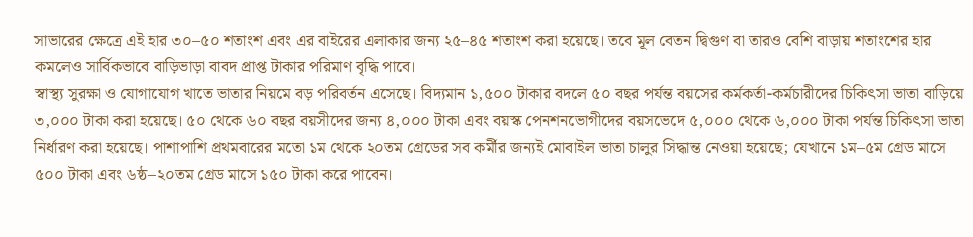সাভারের ক্ষেত্রে এই হার ৩০–৫০ শতাংশ এবং এর বাইরের এলাকার জন্য ২৫–৪৫ শতাংশ করা হয়েছে। তবে মূল বেতন দ্বিগুণ বা তারও বেশি বাড়ায় শতাংশের হার কমলেও সার্বিকভাবে বাড়িভাড়া বাবদ প্রাপ্ত টাকার পরিমাণ বৃদ্ধি পাবে।
স্বাস্থ্য সুরক্ষা ও যোগাযোগ খাতে ভাতার নিয়মে বড় পরিবর্তন এসেছে। বিদ্যমান ১,৫০০ টাকার বদলে ৫০ বছর পর্যন্ত বয়সের কর্মকর্তা-কর্মচারীদের চিকিৎসা ভাতা বাড়িয়ে ৩,০০০ টাকা করা হয়েছে। ৫০ থেকে ৬০ বছর বয়সীদের জন্য ৪,০০০ টাকা এবং বয়স্ক পেনশনভোগীদের বয়সভেদে ৫,০০০ থেকে ৬,০০০ টাকা পর্যন্ত চিকিৎসা ভাতা নির্ধারণ করা হয়েছে। পাশাপাশি প্রথমবারের মতো ১ম থেকে ২০তম গ্রেডের সব কর্মীর জন্যই মোবাইল ভাতা চালুর সিদ্ধান্ত নেওয়া হয়েছে; যেখানে ১ম–৫ম গ্রেড মাসে ৫০০ টাকা এবং ৬ষ্ঠ–২০তম গ্রেড মাসে ১৫০ টাকা করে পাবেন।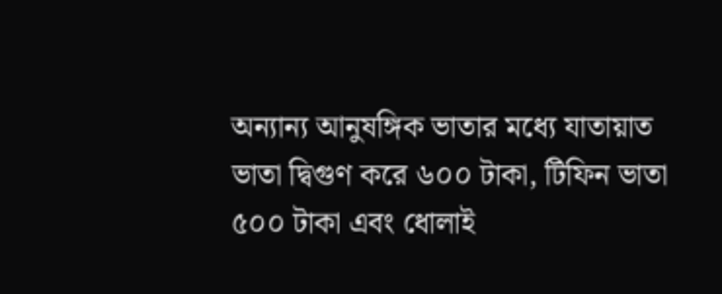অন্যান্য আনুষঙ্গিক ভাতার মধ্যে যাতায়াত ভাতা দ্বিগুণ করে ৬০০ টাকা, টিফিন ভাতা ৫০০ টাকা এবং ধোলাই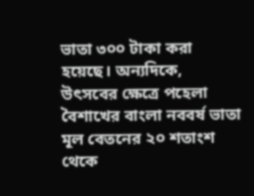ভাতা ৩০০ টাকা করা হয়েছে। অন্যদিকে, উৎসবের ক্ষেত্রে পহেলা বৈশাখের বাংলা নববর্ষ ভাতা মূল বেতনের ২০ শতাংশ থেকে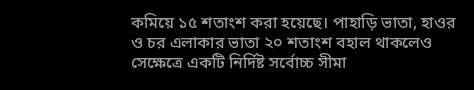কমিয়ে ১৫ শতাংশ করা হয়েছে। পাহাড়ি ভাতা, হাওর ও চর এলাকার ভাতা ২০ শতাংশ বহাল থাকলেও সেক্ষেত্রে একটি নির্দিষ্ট সর্বোচ্চ সীমা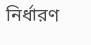নির্ধারণ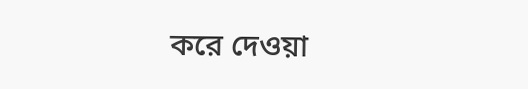করে দেওয়া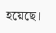হয়েছে।